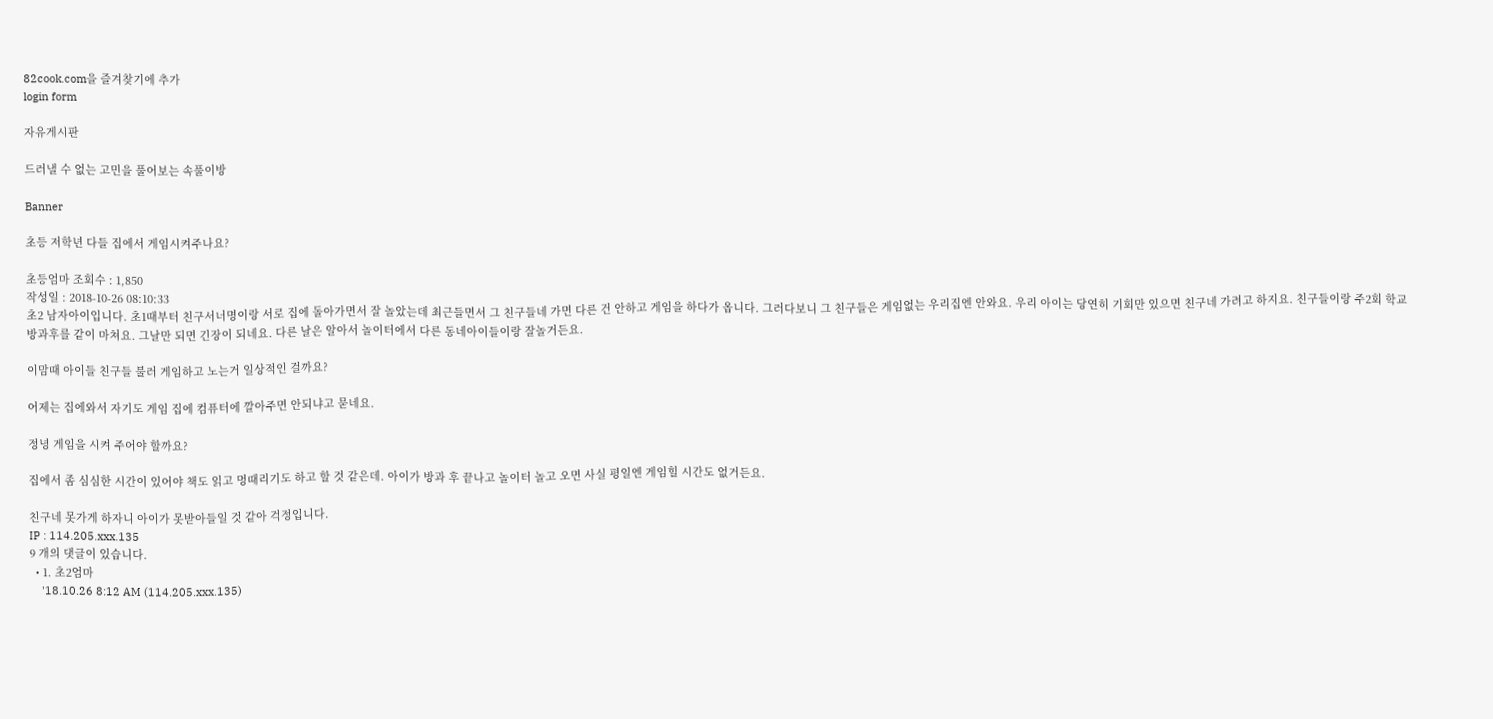82cook.com을 즐겨찾기에 추가
login form

자유게시판

드러낼 수 없는 고민을 풀어보는 속풀이방

Banner

초등 저학년 다들 집에서 게임시켜주나요?

초등엄마 조회수 : 1,850
작성일 : 2018-10-26 08:10:33
초2 남자아이입니다. 초1때부터 친구서너명이랑 서로 집에 돌아가면서 잘 놀았는데 최근들면서 그 친구들네 가면 다른 건 안하고 게임을 하다가 옵니다. 그러다보니 그 친구들은 게임없는 우리집엔 안와요. 우리 아이는 당연히 기회만 있으면 친구네 가려고 하지요. 친구들이랑 주2회 학교 방과후를 같이 마쳐요. 그날만 되면 긴장이 되네요. 다른 날은 알아서 놀이터에서 다른 동네아이들이랑 잘놀거든요.

이맘때 아이들 친구들 불러 게임하고 노는거 일상적인 걸까요?

어제는 집에와서 자기도 게임 집에 컴퓨터에 깔아주면 안되냐고 묻네요.

정녕 게임을 시켜 주어야 할까요?

집에서 좀 심심한 시간이 있어야 책도 읽고 멍때리기도 하고 할 것 같은데. 아이가 방과 후 끝나고 놀이터 놀고 오면 사실 평일엔 게임힐 시간도 없거든요.

친구네 못가게 하자니 아이가 못받아들일 것 같아 걱정입니다.
IP : 114.205.xxx.135
9 개의 댓글이 있습니다.
  • 1. 초2엄마
    '18.10.26 8:12 AM (114.205.xxx.135)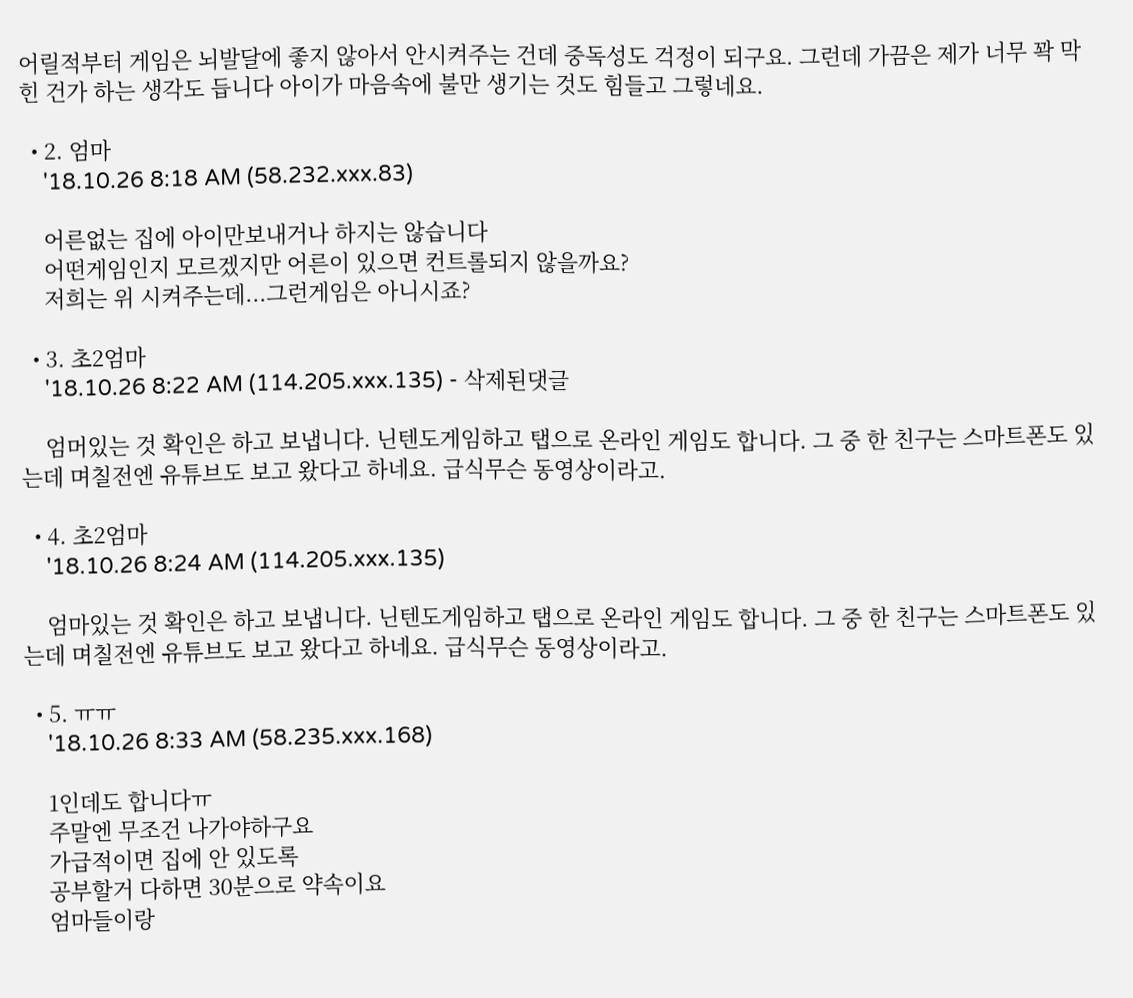어릴적부터 게임은 뇌발달에 좋지 않아서 안시켜주는 건데 중독성도 걱정이 되구요. 그런데 가끔은 제가 너무 꽉 막힌 건가 하는 생각도 듭니다 아이가 마음속에 불만 생기는 것도 힘들고 그렇네요.

  • 2. 엄마
    '18.10.26 8:18 AM (58.232.xxx.83)

    어른없는 집에 아이만보내거나 하지는 않습니다
    어떤게임인지 모르겠지만 어른이 있으면 컨트롤되지 않을까요?
    저희는 위 시켜주는데...그런게임은 아니시죠?

  • 3. 초2엄마
    '18.10.26 8:22 AM (114.205.xxx.135) - 삭제된댓글

    엄머있는 것 확인은 하고 보냅니다. 닌텐도게임하고 탭으로 온라인 게임도 합니다. 그 중 한 친구는 스마트폰도 있는데 며칠전엔 유튜브도 보고 왔다고 하네요. 급식무슨 동영상이라고.

  • 4. 초2엄마
    '18.10.26 8:24 AM (114.205.xxx.135)

    엄마있는 것 확인은 하고 보냅니다. 닌텐도게임하고 탭으로 온라인 게임도 합니다. 그 중 한 친구는 스마트폰도 있는데 며칠전엔 유튜브도 보고 왔다고 하네요. 급식무슨 동영상이라고.

  • 5. ㅠㅠ
    '18.10.26 8:33 AM (58.235.xxx.168)

    1인데도 합니다ㅠ
    주말엔 무조건 나가야하구요
    가급적이면 집에 안 있도록
    공부할거 다하면 30분으로 약속이요
    엄마들이랑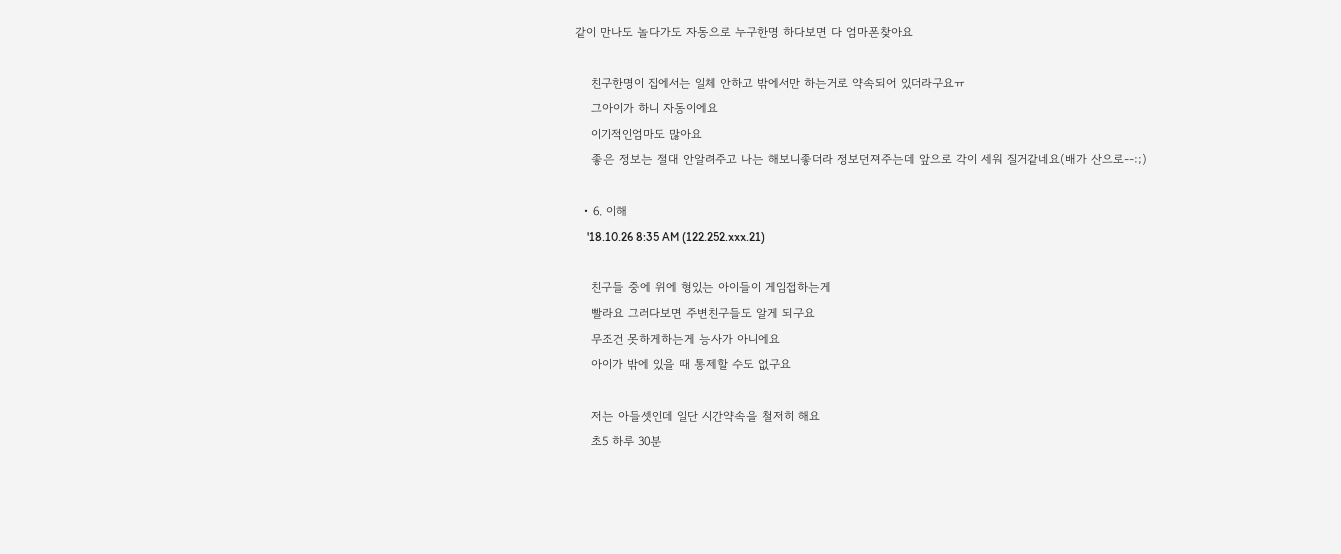같이 만나도 놀다가도 자동으로 누구한명 하다보면 다 엄마폰찾아요

    친구한명이 집에서는 일체 안하고 밖에서만 하는거로 약속되어 있더라구요ㅠ
    그아이가 하니 자동이에요
    이기적인엄마도 많아요
    좋은 정보는 절대 안알려주고 나는 해보니좋더라 정보던져주는데 앞으로 각이 세워 질거같네요(배가 산으로--:;)

  • 6. 이해
    '18.10.26 8:35 AM (122.252.xxx.21)

    친구들 중에 위에 형있는 아이들이 게임접하는게
    빨라요 그러다보면 주변친구들도 알게 되구요
    무조건 못하게하는게 능사가 아니에요
    아이가 밖에 있을 때 통제할 수도 없구요

    저는 아들셋인데 일단 시간약속을 철저히 해요
    초5 하루 30분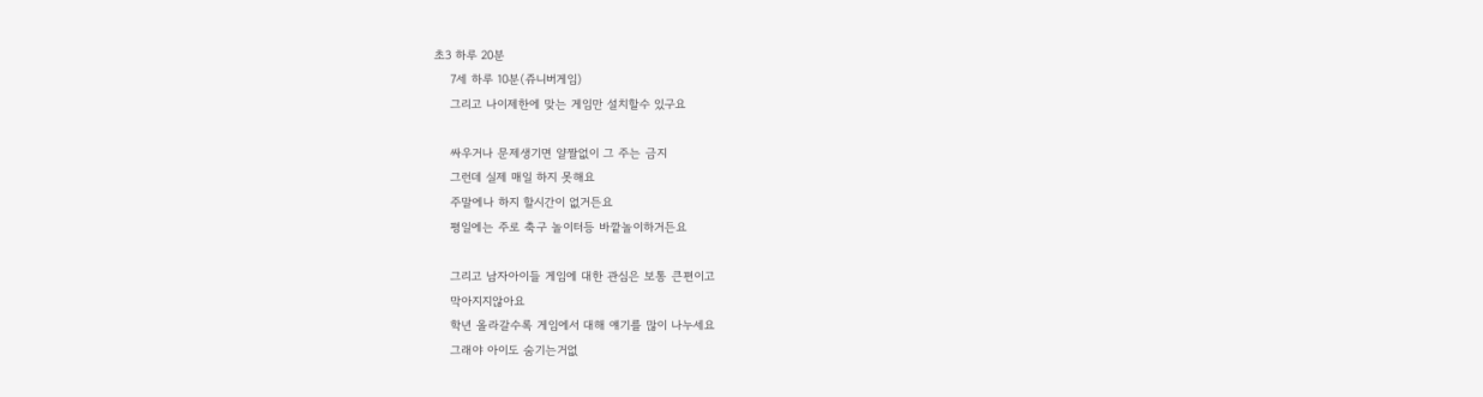초3 하루 20분
    7세 하루 10분(쥬니버게임)
    그리고 나이제한에 맞는 게임만 설치할수 있구요

    싸우거나 문제생기면 얄짤없이 그 주는 금지
    그런데 실제 매일 하지 못해요
    주말에나 하지 할시간이 없거든요
    평일에는 주로 축구 놀이터등 바깥놀이하거든요

    그리고 남자아이들 게임에 대한 관심은 보통 큰편이고
    막아지지않아요
    학년 올라갈수록 게임에서 대해 얘기를 많이 나누세요
    그래야 아이도 숨기는거없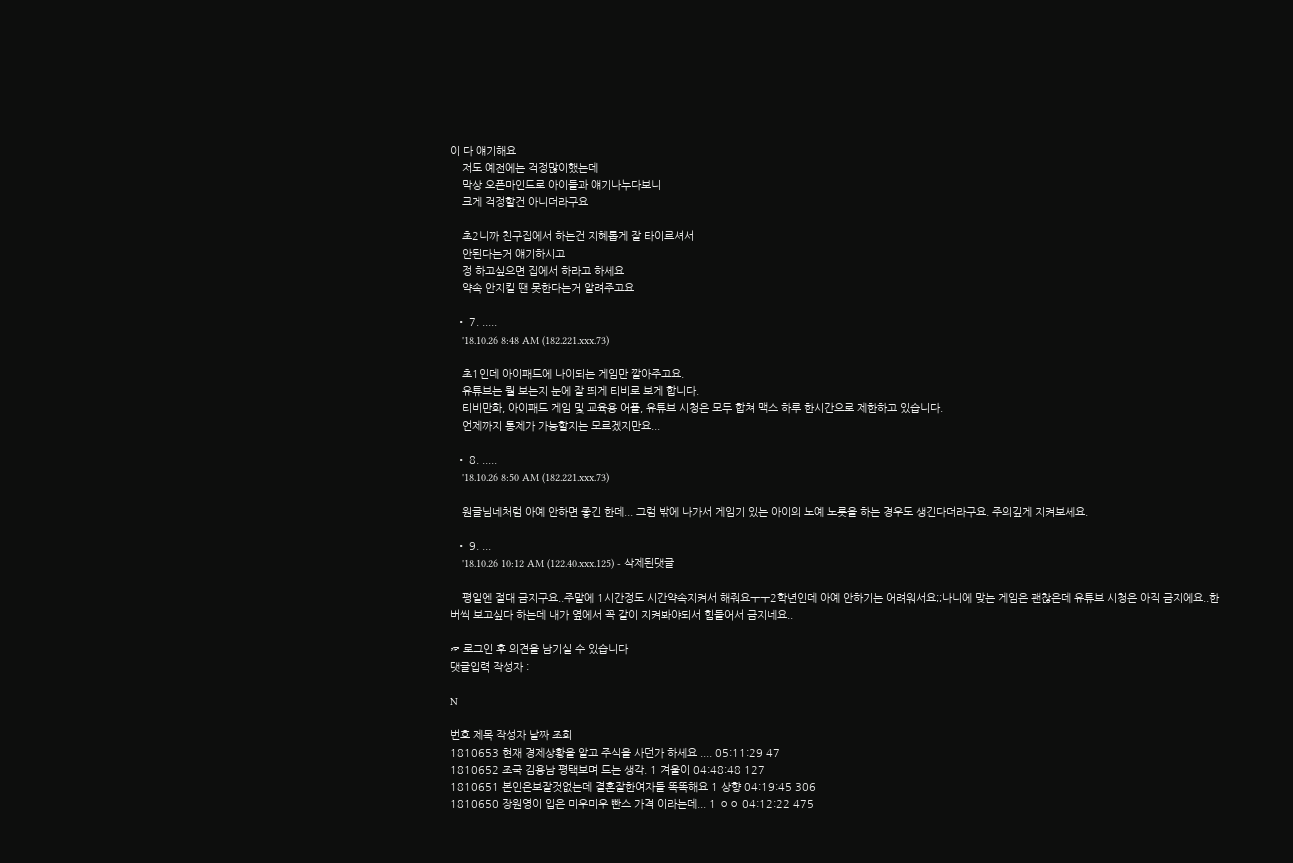이 다 얘기해요
    저도 예전에는 걱정많이했는데
    막상 오픈마인드로 아이들과 얘기나누다보니
    크게 걱정할건 아니더라구요

    초2니까 친구집에서 하는건 지혜롭게 잘 타이르셔서
    안된다는거 얘기하시고
    정 하고싶으면 집에서 하라고 하세요
    약속 안지킬 땐 못한다는거 알려주고요

  • 7. .....
    '18.10.26 8:48 AM (182.221.xxx.73)

    초1인데 아이패드에 나이되는 게임만 깔아주고요.
    유튜브는 뭘 보는지 눈에 잘 띄게 티비로 보게 합니다.
    티비만화, 아이패드 게임 및 교육용 어플, 유튜브 시청은 모두 합쳐 맥스 하루 한시간으로 제한하고 있습니다.
    언제까지 통제가 가능할지는 모르겠지만요...

  • 8. .....
    '18.10.26 8:50 AM (182.221.xxx.73)

    원글님네처럼 아예 안하면 좋긴 한데... 그럼 밖에 나가서 게임기 있는 아이의 노예 노릇을 하는 경우도 생긴다더라구요. 주의깊게 지켜보세요.

  • 9. ...
    '18.10.26 10:12 AM (122.40.xxx.125) - 삭제된댓글

    평일엔 절대 금지구요..주말에 1시간정도 시간약속지켜서 해줘요ㅜㅜ2학년인데 아예 안하기는 어려워서요;;나니에 맞는 게임은 괜찮은데 유튜브 시청은 아직 금지에요..한버씩 보고싶다 하는데 내가 옆에서 꼭 같이 지켜봐야되서 힘들어서 금지네요..

☞ 로그인 후 의견을 남기실 수 있습니다
댓글입력 작성자 :

N

번호 제목 작성자 날짜 조회
1810653 현재 경제상황을 알고 주식을 사던가 하세요 .... 05:11:29 47
1810652 조국 김용남 평택보며 드는 생각. 1 겨울이 04:48:48 127
1810651 본인은보잘것없는데 결혼잘한여자들 똑똑해요 1 상향 04:19:45 306
1810650 장원영이 입은 미우미우 빤스 가격 이라는데... 1 ㅇㅇ 04:12:22 475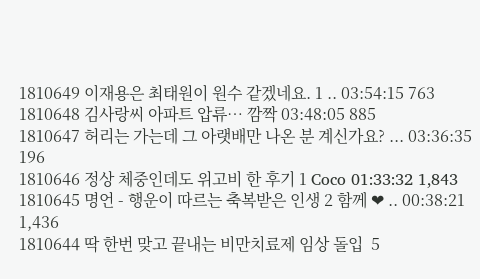1810649 이재용은 최태원이 원수 같겠네요. 1 .. 03:54:15 763
1810648 김사랑씨 아파트 압류… 깜짝 03:48:05 885
1810647 허리는 가는데 그 아랫배만 나온 분 계신가요? ... 03:36:35 196
1810646 정상 체중인데도 위고비 한 후기 1 Coco 01:33:32 1,843
1810645 명언 - 행운이 따르는 축복받은 인생 2 함께 ❤ .. 00:38:21 1,436
1810644 딱 한번 맞고 끝내는 비만치료제 임상 돌입  5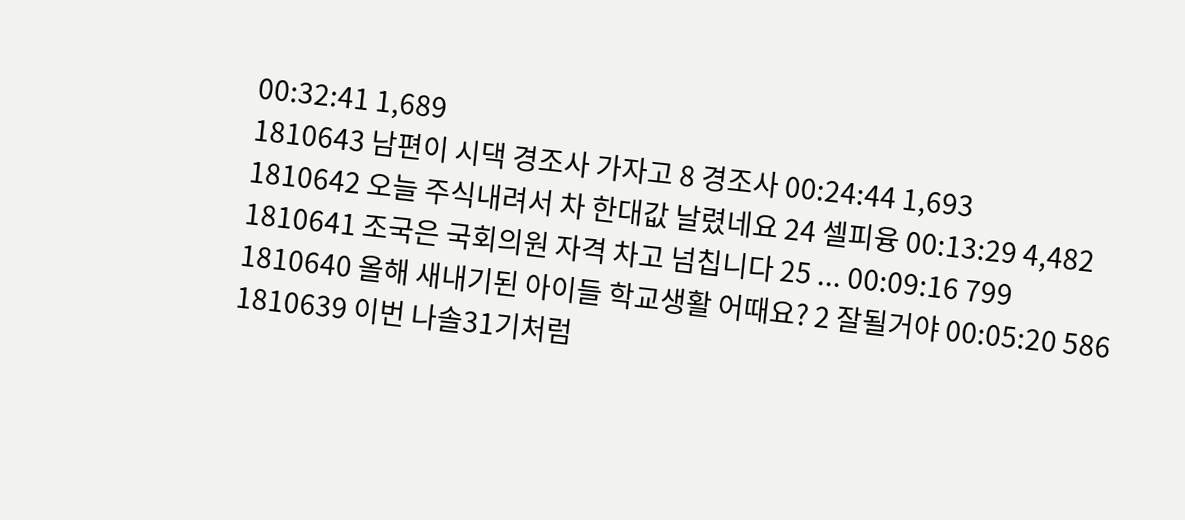00:32:41 1,689
1810643 남편이 시댁 경조사 가자고 8 경조사 00:24:44 1,693
1810642 오늘 주식내려서 차 한대값 날렸네요 24 셀피융 00:13:29 4,482
1810641 조국은 국회의원 자격 차고 넘칩니다 25 ... 00:09:16 799
1810640 올해 새내기된 아이들 학교생활 어때요? 2 잘될거야 00:05:20 586
1810639 이번 나솔31기처럼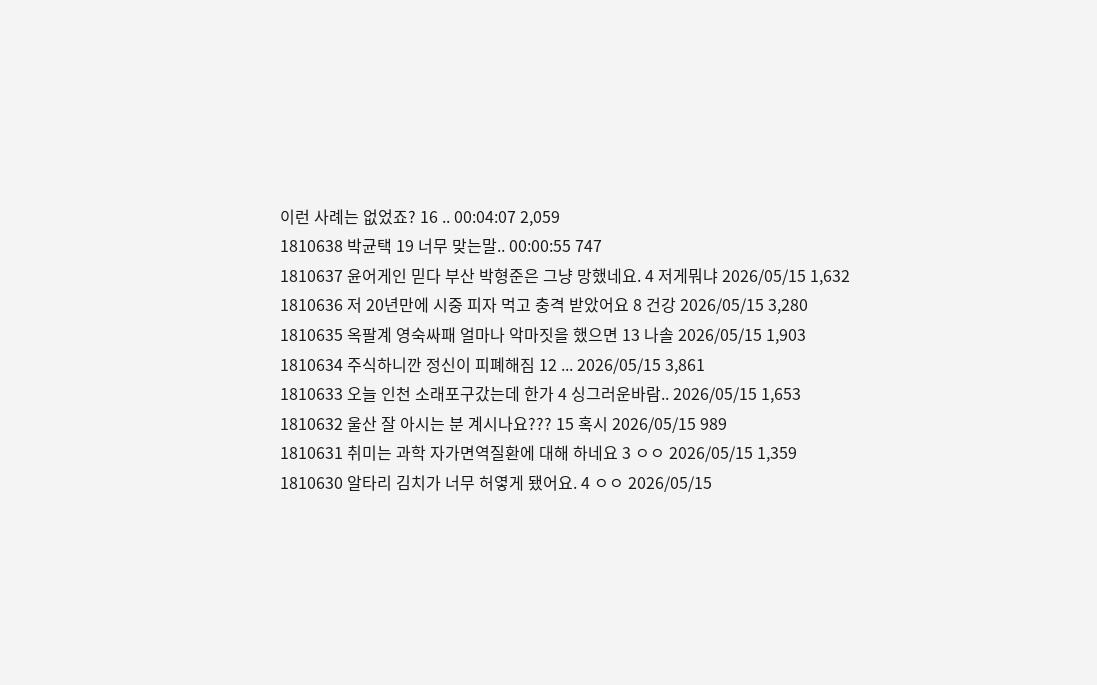이런 사례는 없었죠? 16 .. 00:04:07 2,059
1810638 박균택 19 너무 맞는말.. 00:00:55 747
1810637 윤어게인 믿다 부산 박형준은 그냥 망했네요. 4 저게뭐냐 2026/05/15 1,632
1810636 저 20년만에 시중 피자 먹고 충격 받았어요 8 건강 2026/05/15 3,280
1810635 옥팔계 영숙싸패 얼마나 악마짓을 했으면 13 나솔 2026/05/15 1,903
1810634 주식하니깐 정신이 피폐해짐 12 ... 2026/05/15 3,861
1810633 오늘 인천 소래포구갔는데 한가 4 싱그러운바람.. 2026/05/15 1,653
1810632 울산 잘 아시는 분 계시나요??? 15 혹시 2026/05/15 989
1810631 취미는 과학 자가면역질환에 대해 하네요 3 ㅇㅇ 2026/05/15 1,359
1810630 알타리 김치가 너무 허옇게 됐어요. 4 ㅇㅇ 2026/05/15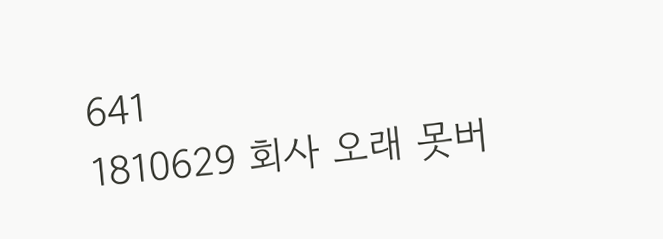641
1810629 회사 오래 못버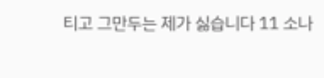티고 그만두는 제가 싫습니다 11 소나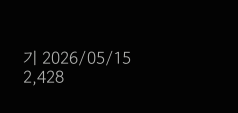기 2026/05/15 2,428